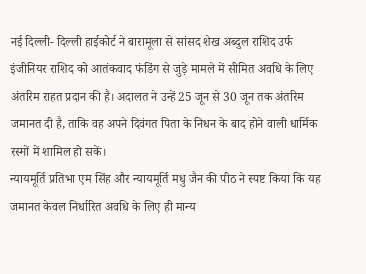नई दिल्ली- दिल्ली हाईकोर्ट ने बारामूला से सांसद शेख अब्दुल राशिद उर्फ इंजीनियर राशिद को आतंकवाद फंडिंग से जुड़े मामले में सीमित अवधि के लिए अंतरिम राहत प्रदान की है। अदालत ने उन्हें 25 जून से 30 जून तक अंतरिम जमानत दी है, ताकि वह अपने दिवंगत पिता के निधन के बाद होने वाली धार्मिक रस्मों में शामिल हो सकें।
न्यायमूर्ति प्रतिभा एम सिंह और न्यायमूर्ति मधु जैन की पीठ ने स्पष्ट किया कि यह जमानत केवल निर्धारित अवधि के लिए ही मान्य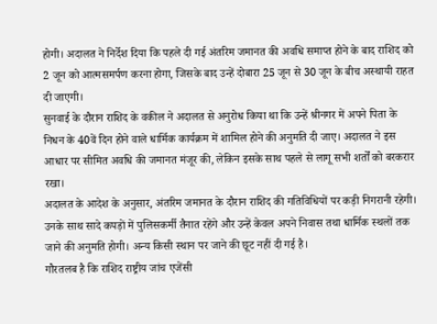होगी। अदालत ने निर्देश दिया कि पहले दी गई अंतरिम जमानत की अवधि समाप्त होने के बाद राशिद को 2 जून को आत्मसमर्पण करना होगा, जिसके बाद उन्हें दोबारा 25 जून से 30 जून के बीच अस्थायी राहत दी जाएगी।
सुनवाई के दौरान राशिद के वकील ने अदालत से अनुरोध किया था कि उन्हें श्रीनगर में अपने पिता के निधन के 40वें दिन होने वाले धार्मिक कार्यक्रम में शामिल होने की अनुमति दी जाए। अदालत ने इस आधार पर सीमित अवधि की जमानत मंजूर की, लेकिन इसके साथ पहले से लागू सभी शर्तों को बरकरार रखा।
अदालत के आदेश के अनुसार, अंतरिम जमानत के दौरान राशिद की गतिविधियों पर कड़ी निगरानी रहेगी। उनके साथ सादे कपड़ों में पुलिसकर्मी तैनात रहेंगे और उन्हें केवल अपने निवास तथा धार्मिक स्थलों तक जाने की अनुमति होगी। अन्य किसी स्थान पर जाने की छूट नहीं दी गई है।
गौरतलब है कि राशिद राष्ट्रीय जांच एजेंसी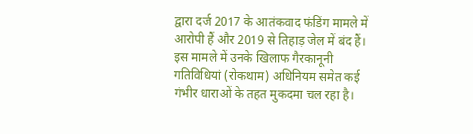द्वारा दर्ज 2017 के आतंकवाद फंडिंग मामले में आरोपी हैं और 2019 से तिहाड़ जेल में बंद हैं। इस मामले में उनके खिलाफ गैरकानूनी गतिविधियां (रोकथाम) अधिनियम समेत कई गंभीर धाराओं के तहत मुकदमा चल रहा है।